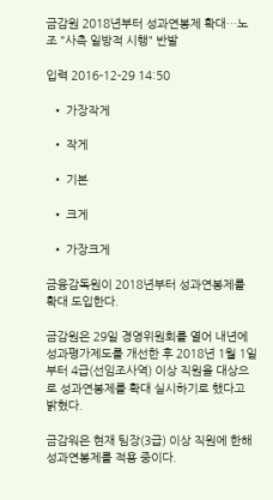금감원 2018년부터 성과연봉제 확대…노조 "사측 일방적 시행" 반발

입력 2016-12-29 14:50

  • 가장작게

  • 작게

  • 기본

  • 크게

  • 가장크게

금융감독원이 2018년부터 성과연봉제를 확대 도입한다.

금감원은 29일 경영위원회를 열어 내년에 성과평가제도를 개선한 후 2018년 1월 1일부터 4급(선임조사역) 이상 직원을 대상으로 성과연봉제를 확대 실시하기로 했다고 밝혔다.

금감워은 현재 팀장(3급) 이상 직원에 한해 성과연봉제를 적용 중이다.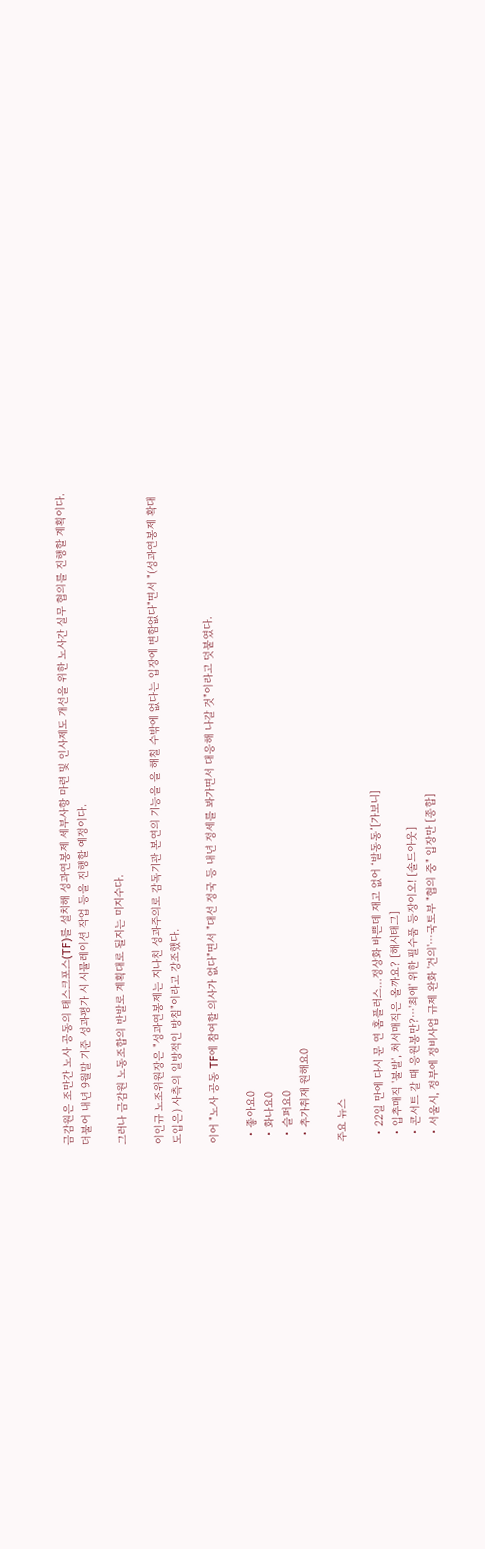금감원은 조만간 노사 공동의 태스크포스(TF)를 설치해 성과연봉제 세부사항 마련 및 인사제도 개선을 위한 노사간 실무 협의를 진행할 계획이다. 더불어 내년 9월말 기준 성과평가 시 시뮬레이션 작업 등을 진행할 예정이다.

그러나 금감원 노동조합의 반발로 계획대로 될지는 미지수다.

이인규 노조위원장은 "성과연봉제는 지나친 성과주의로 감독기관 본연의 기능을 을 해칠 수밖에 없다는 입장에 변함없다"면서 "(성과연봉제 확대 도입은) 사측의 일방적인 방침"이라고 강조했다.

이어 "노사 공동 TF에 참여할 의사가 없다"면서 "대선 정국 등 내년 정세를 봐가면서 대응해 나갈 것"이라고 덧붙였다.

  • 좋아요0
  • 화나요0
  • 슬퍼요0
  • 추가취재 원해요0

주요 뉴스

  • 22일 만에 다시 문 연 홈플러스…정상화 바쁜데 재고 없어 ‘발동동’[가보니]
  • 입추매직 '불발', 처서매직은 올까요? [해시태그]
  • 콘서트 갈 때 응원봉만?⋯'최애' 위한 필수품 등장이오! [솔드아웃]
  • 서울시, 정부에 정비사업 규제 완화 '건의'⋯국토부 "협의 중" 입장만 [종합]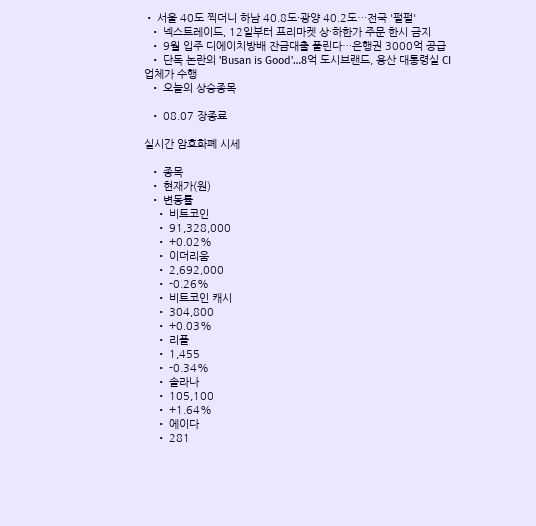• 서울 40도 찍더니 하남 40.8도·광양 40.2도…전국 '펄펄'
  • 넥스트레이드, 12일부터 프리마켓 상·하한가 주문 한시 금지
  • 9월 입주 디에이치방배 잔금대출 풀린다…은행권 3000억 공급
  • 단독 논란의 'Busan is Good'…8억 도시브랜드, 용산 대통령실 CI 업체가 수행
  • 오늘의 상승종목

  • 08.07 장종료

실시간 암호화폐 시세

  • 종목
  • 현재가(원)
  • 변동률
    • 비트코인
    • 91,328,000
    • +0.02%
    • 이더리움
    • 2,692,000
    • -0.26%
    • 비트코인 캐시
    • 304,800
    • +0.03%
    • 리플
    • 1,455
    • -0.34%
    • 솔라나
    • 105,100
    • +1.64%
    • 에이다
    • 281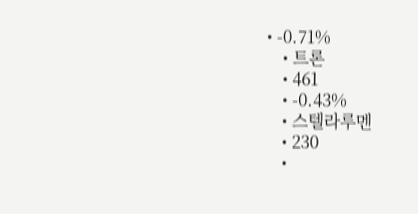• -0.71%
    • 트론
    • 461
    • -0.43%
    • 스텔라루멘
    • 230
    •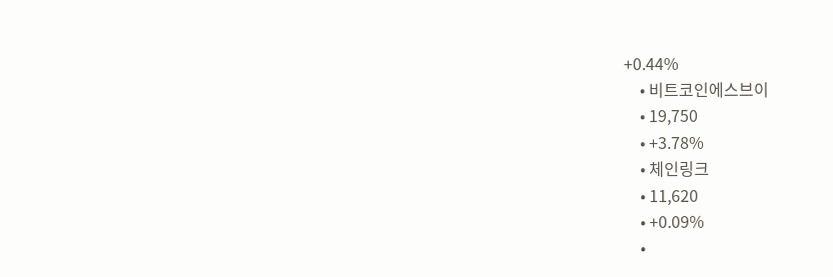+0.44%
    • 비트코인에스브이
    • 19,750
    • +3.78%
    • 체인링크
    • 11,620
    • +0.09%
    •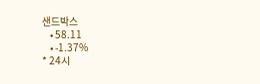샌드박스
    • 58.11
    • -1.37%
* 24시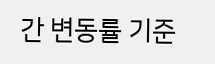간 변동률 기준